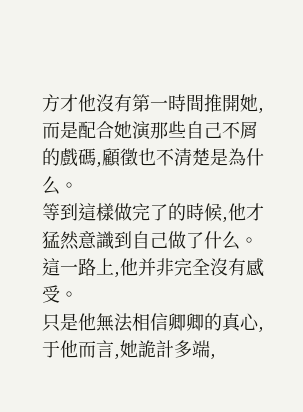方才他沒有第一時間推開她,而是配合她演那些自己不屑的戲碼,顧徵也不清楚是為什么。
等到這樣做完了的時候,他才猛然意識到自己做了什么。
這一路上,他并非完全沒有感受。
只是他無法相信卿卿的真心,于他而言,她詭計多端,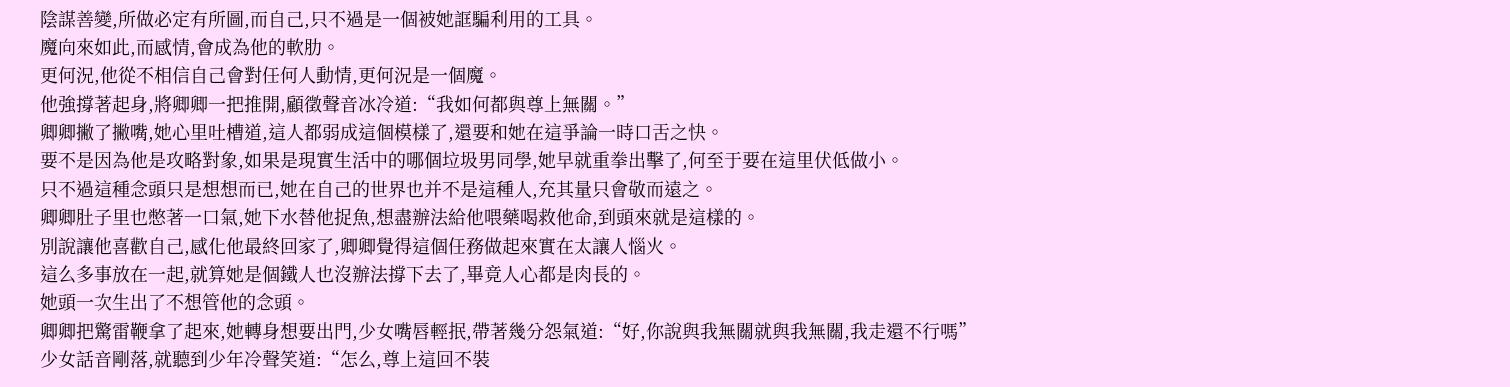陰謀善變,所做必定有所圖,而自己,只不過是一個被她誆騙利用的工具。
魔向來如此,而感情,會成為他的軟肋。
更何況,他從不相信自己會對任何人動情,更何況是一個魔。
他強撐著起身,將卿卿一把推開,顧徵聲音冰冷道:“我如何都與尊上無關。”
卿卿撇了撇嘴,她心里吐槽道,這人都弱成這個模樣了,還要和她在這爭論一時口舌之快。
要不是因為他是攻略對象,如果是現實生活中的哪個垃圾男同學,她早就重拳出擊了,何至于要在這里伏低做小。
只不過這種念頭只是想想而已,她在自己的世界也并不是這種人,充其量只會敬而遠之。
卿卿肚子里也憋著一口氣,她下水替他捉魚,想盡辦法給他喂藥喝救他命,到頭來就是這樣的。
別說讓他喜歡自己,感化他最終回家了,卿卿覺得這個任務做起來實在太讓人惱火。
這么多事放在一起,就算她是個鐵人也沒辦法撐下去了,畢竟人心都是肉長的。
她頭一次生出了不想管他的念頭。
卿卿把驚雷鞭拿了起來,她轉身想要出門,少女嘴唇輕抿,帶著幾分怨氣道:“好,你說與我無關就與我無關,我走還不行嗎”
少女話音剛落,就聽到少年冷聲笑道:“怎么,尊上這回不裝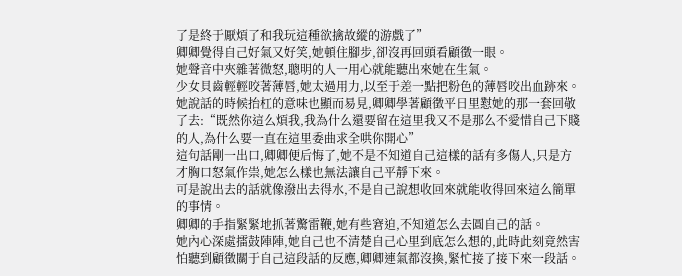了是終于厭煩了和我玩這種欲擒故縱的游戲了”
卿卿覺得自己好氣又好笑,她頓住腳步,卻沒再回頭看顧徵一眼。
她聲音中夾雜著微怒,聰明的人一用心就能聽出來她在生氣。
少女貝齒輕輕咬著薄唇,她太過用力,以至于差一點把粉色的薄唇咬出血跡來。
她說話的時候抬杠的意味也顯而易見,卿卿學著顧徵平日里懟她的那一套回敬了去:“既然你這么煩我,我為什么還要留在這里我又不是那么不愛惜自己下賤的人,為什么要一直在這里委曲求全哄你開心”
這句話剛一出口,卿卿便后悔了,她不是不知道自己這樣的話有多傷人,只是方才胸口怒氣作祟,她怎么樣也無法讓自己平靜下來。
可是說出去的話就像潑出去得水,不是自己說想收回來就能收得回來這么簡單的事情。
卿卿的手指緊緊地抓著驚雷鞭,她有些窘迫,不知道怎么去圓自己的話。
她內心深處擂鼓陣陣,她自己也不清楚自己心里到底怎么想的,此時此刻竟然害怕聽到顧徵關于自己這段話的反應,卿卿連氣都沒換,緊忙接了接下來一段話。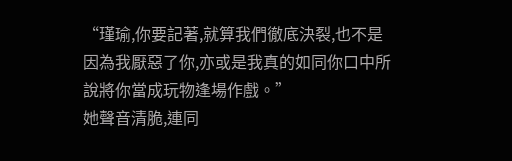“瑾瑜,你要記著,就算我們徹底決裂,也不是因為我厭惡了你,亦或是我真的如同你口中所說將你當成玩物逢場作戲。”
她聲音清脆,連同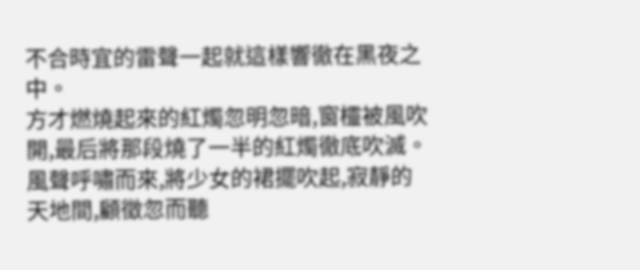不合時宜的雷聲一起就這樣響徹在黑夜之中。
方才燃燒起來的紅燭忽明忽暗,窗欞被風吹開,最后將那段燒了一半的紅燭徹底吹滅。
風聲呼嘯而來,將少女的裙擺吹起,寂靜的天地間,顧徵忽而聽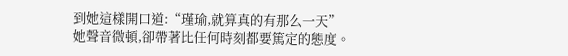到她這樣開口道:“瑾瑜,就算真的有那么一天”
她聲音微頓,卻帶著比任何時刻都要篤定的態度。